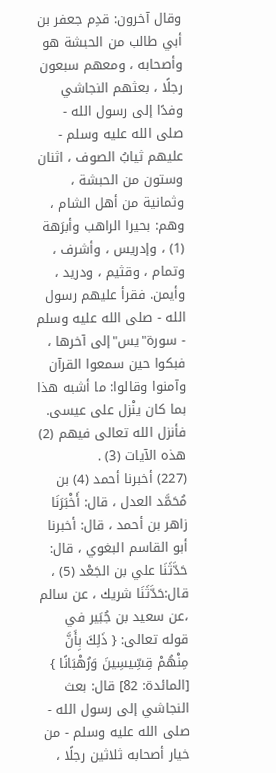وقال آخرون: قدِم جعفر بن أبي طالب من الحبشة هو وأصحابه ، ومعهم سبعون رجلًا ، بعثهم النجاشي وفدًا إلى رسول الله - صلى الله عليه وسلم - عليهم ثيابُ الصوف ، اثنان وستون من الحبشة ، وثمانية من أهل الشام ، وهم: بحيرا الراهب وأبرَهة (1) ، وإدريس ، وأشرف ، وتمام ، وقثيم ، ودريد ، وأيمن. فقرأ عليهم رسول الله - صلى الله عليه وسلم - سورة"يس"إلى آخرها ، فبكوا حين سمعوا القرآن وآمنوا وقالوا: ما أشبه هذا بما كان ينْزل على عيسى. فأنزل الله تعالى فيهم (2) هذه الآيات (3) .
(227) أخبرنا أحمد (4) بن مُحَمَّد العدل ، قال: أَخْبَرَنَا زاهر بن أحمد ، قال: أخبرنا أبو القاسم البغوي ، قال: حَدَّثَنَا علي بن الجَعْد (5) ، قال:حَدَّثَنَا شريك ، عن سالم ،عن سعيد بن جُبَير في قوله تعالى: { ذَلِكَ بِأَنَّ مِنْهُمْ قِسِّيسِينَ وَرُهْبَانًا } [المائدة: 82] قال: بعث النجاشي إلى رسول الله - صلى الله عليه وسلم - من خيار أصحابه ثلاثين رجلًا ،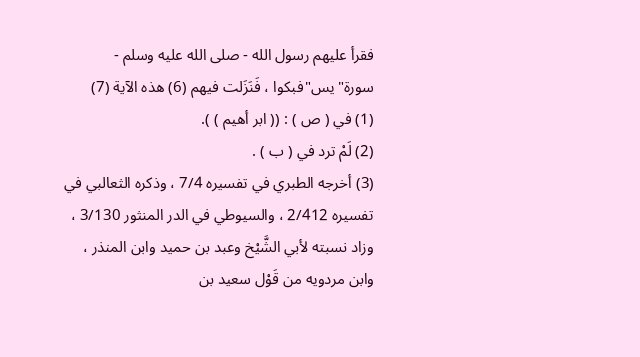فقرأ عليهم رسول الله - صلى الله عليه وسلم - سورة"يس"فبكوا ، فَنَزَلت فيهم (6) هذه الآية (7)
(1) في ( ص ) : (( ابر أهيم ) ).
(2) لَمْ ترد في ( ب ) .
(3) أخرجه الطبري في تفسيره 7/4 ، وذكره الثعالبي في تفسيره 2/412 ، والسيوطي في الدر المنثور 3/130 ، وزاد نسبته لأبي الشَّيْخ وعبد بن حميد وابن المنذر ، وابن مردويه من قَوْل سعيد بن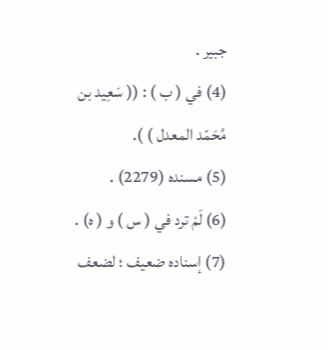جبير .
(4) في ( ب ) : (( سَعِيد بن مُحَمّد المعدل ) ).
(5) مسنده (2279) .
(6) لَمْ ترد في ( س ) و ( ه) .
(7) إسناده ضعيف ؛ لضعف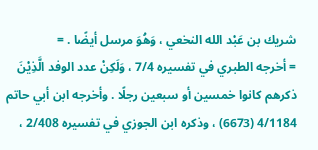شريك بن عَبْد الله النخعي ، وَهُوَ مرسل أيضًا . =
= أخرجه الطبري في تفسيره 7/4 ، وَلَكِنْ عدد الوفد الَّذِيْنَ ذكرهم كانوا خمسين أو سبعين رجلًا . وأخرجه ابن أبي حاتم 4/1184 (6673) ، وذكره ابن الجوزي في تفسيره 2/408 ،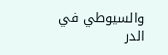والسيوطي في الدر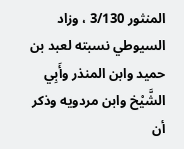المنثور 3/130 ، وزاد السيوطي نسبته لعبد بن حميد وابن المنذر وأَبِي الشَّيْخ وابن مردويه وذكر أن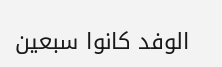الوفد كانوا سبعين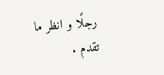رجلًا و انظر ما تقدم .